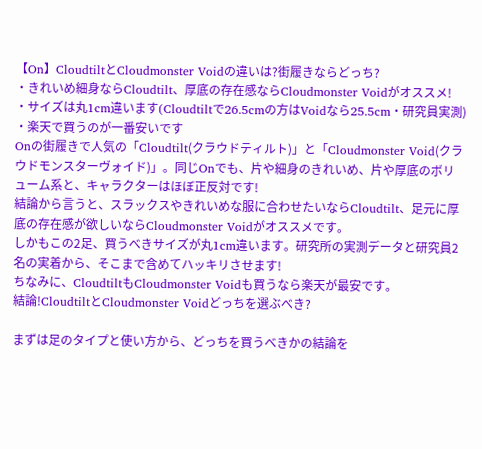【On】CloudtiltとCloudmonster Voidの違いは?街履きならどっち?
・きれいめ細身ならCloudtilt、厚底の存在感ならCloudmonster Voidがオススメ!
・サイズは丸1cm違います(Cloudtiltで26.5cmの方はVoidなら25.5cm・研究員実測)
・楽天で買うのが一番安いです
Onの街履きで人気の「Cloudtilt(クラウドティルト)」と「Cloudmonster Void(クラウドモンスターヴォイド)」。同じOnでも、片や細身のきれいめ、片や厚底のボリューム系と、キャラクターはほぼ正反対です!
結論から言うと、スラックスやきれいめな服に合わせたいならCloudtilt、足元に厚底の存在感が欲しいならCloudmonster Voidがオススメです。
しかもこの2足、買うべきサイズが丸1cm違います。研究所の実測データと研究員2名の実着から、そこまで含めてハッキリさせます!
ちなみに、CloudtiltもCloudmonster Voidも買うなら楽天が最安です。
結論!CloudtiltとCloudmonster Voidどっちを選ぶべき?

まずは足のタイプと使い方から、どっちを買うべきかの結論を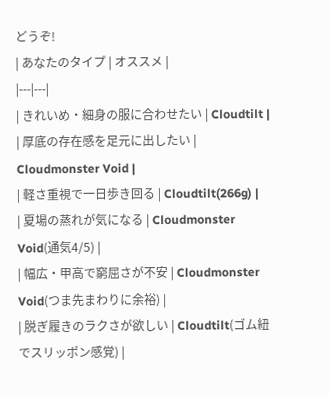どうぞ!
| あなたのタイプ | オススメ |
|---|---|
| きれいめ・細身の服に合わせたい | Cloudtilt |
| 厚底の存在感を足元に出したい | Cloudmonster Void |
| 軽さ重視で一日歩き回る | Cloudtilt(266g) |
| 夏場の蒸れが気になる | Cloudmonster Void(通気4/5) |
| 幅広・甲高で窮屈さが不安 | Cloudmonster Void(つま先まわりに余裕) |
| 脱ぎ履きのラクさが欲しい | Cloudtilt(ゴム紐でスリッポン感覚) |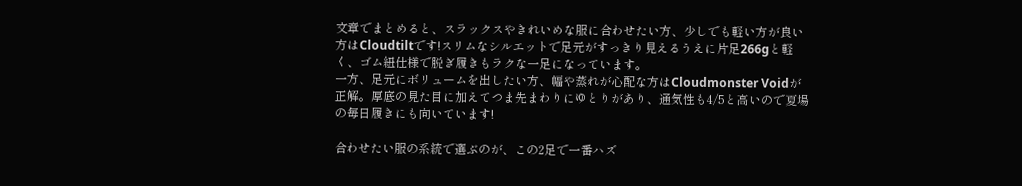文章でまとめると、スラックスやきれいめな服に合わせたい方、少しでも軽い方が良い方はCloudtiltです!スリムなシルエットで足元がすっきり見えるうえに片足266gと軽く、ゴム紐仕様で脱ぎ履きもラクな一足になっています。
一方、足元にボリュームを出したい方、幅や蒸れが心配な方はCloudmonster Voidが正解。厚底の見た目に加えてつま先まわりにゆとりがあり、通気性も4/5と高いので夏場の毎日履きにも向いています!

合わせたい服の系統で選ぶのが、この2足で一番ハズ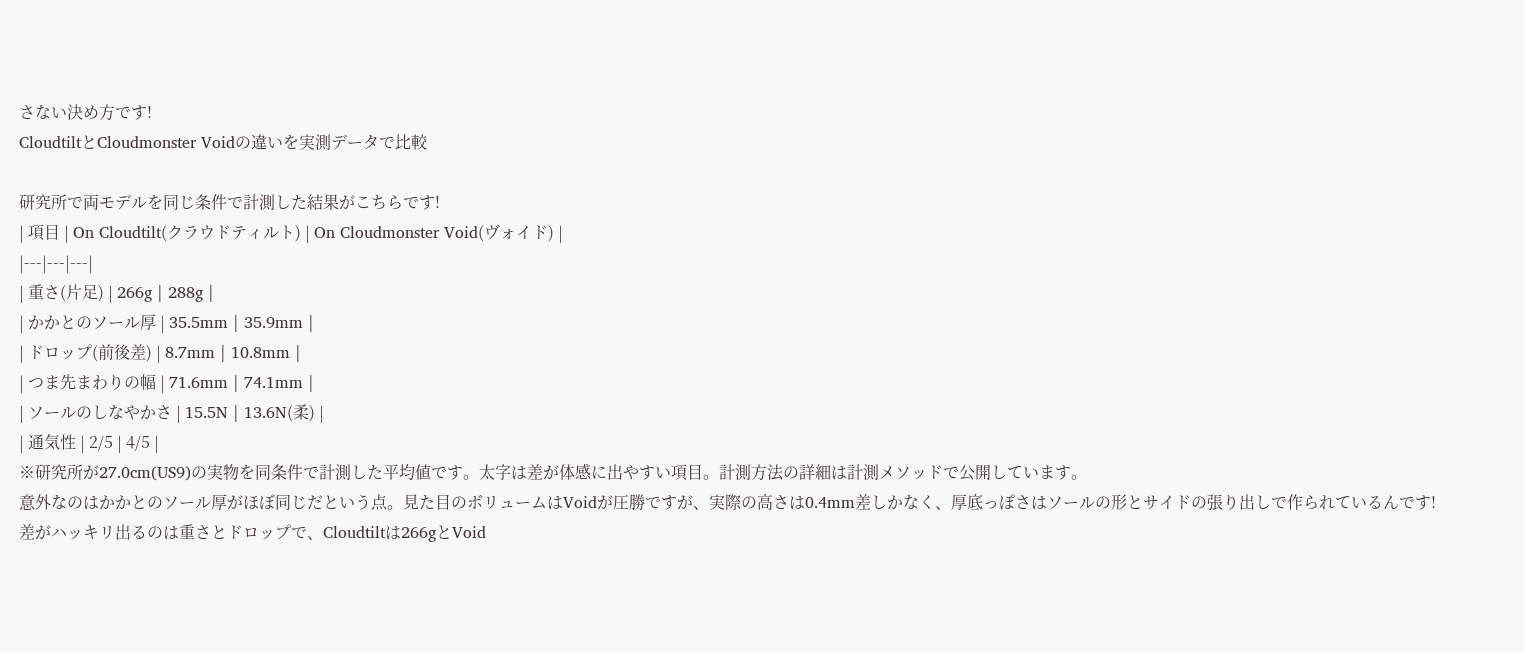さない決め方です!
CloudtiltとCloudmonster Voidの違いを実測データで比較

研究所で両モデルを同じ条件で計測した結果がこちらです!
| 項目 | On Cloudtilt(クラウドティルト) | On Cloudmonster Void(ヴォイド) |
|---|---|---|
| 重さ(片足) | 266g | 288g |
| かかとのソール厚 | 35.5mm | 35.9mm |
| ドロップ(前後差) | 8.7mm | 10.8mm |
| つま先まわりの幅 | 71.6mm | 74.1mm |
| ソールのしなやかさ | 15.5N | 13.6N(柔) |
| 通気性 | 2/5 | 4/5 |
※研究所が27.0cm(US9)の実物を同条件で計測した平均値です。太字は差が体感に出やすい項目。計測方法の詳細は計測メソッドで公開しています。
意外なのはかかとのソール厚がほぼ同じだという点。見た目のボリュームはVoidが圧勝ですが、実際の高さは0.4mm差しかなく、厚底っぽさはソールの形とサイドの張り出しで作られているんです!
差がハッキリ出るのは重さとドロップで、Cloudtiltは266gとVoid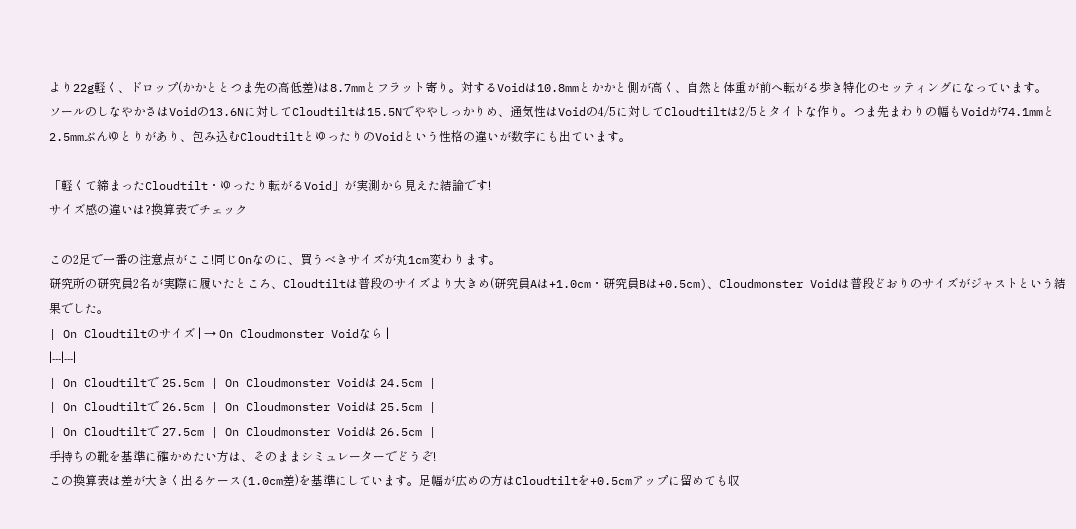より22g軽く、ドロップ(かかととつま先の高低差)は8.7mmとフラット寄り。対するVoidは10.8mmとかかと側が高く、自然と体重が前へ転がる歩き特化のセッティングになっています。
ソールのしなやかさはVoidの13.6Nに対してCloudtiltは15.5Nでややしっかりめ、通気性はVoidの4/5に対してCloudtiltは2/5とタイトな作り。つま先まわりの幅もVoidが74.1mmと2.5mmぶんゆとりがあり、包み込むCloudtiltとゆったりのVoidという性格の違いが数字にも出ています。

「軽くて締まったCloudtilt・ゆったり転がるVoid」が実測から見えた結論です!
サイズ感の違いは?換算表でチェック

この2足で一番の注意点がここ!同じOnなのに、買うべきサイズが丸1cm変わります。
研究所の研究員2名が実際に履いたところ、Cloudtiltは普段のサイズより大きめ(研究員Aは+1.0cm・研究員Bは+0.5cm)、Cloudmonster Voidは普段どおりのサイズがジャストという結果でした。
| On Cloudtiltのサイズ | → On Cloudmonster Voidなら |
|---|---|
| On Cloudtiltで 25.5cm | On Cloudmonster Voidは 24.5cm |
| On Cloudtiltで 26.5cm | On Cloudmonster Voidは 25.5cm |
| On Cloudtiltで 27.5cm | On Cloudmonster Voidは 26.5cm |
手持ちの靴を基準に確かめたい方は、そのままシミュレーターでどうぞ!
この換算表は差が大きく出るケース(1.0cm差)を基準にしています。足幅が広めの方はCloudtiltを+0.5cmアップに留めても収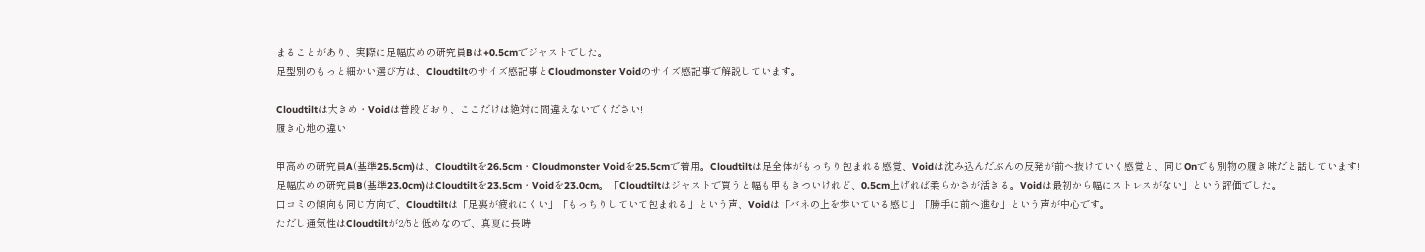まることがあり、実際に足幅広めの研究員Bは+0.5cmでジャストでした。
足型別のもっと細かい選び方は、Cloudtiltのサイズ感記事とCloudmonster Voidのサイズ感記事で解説しています。

Cloudtiltは大きめ・Voidは普段どおり、ここだけは絶対に間違えないでください!
履き心地の違い

甲高めの研究員A(基準25.5cm)は、Cloudtiltを26.5cm・Cloudmonster Voidを25.5cmで着用。Cloudtiltは足全体がもっちり包まれる感覚、Voidは沈み込んだぶんの反発が前へ抜けていく感覚と、同じOnでも別物の履き味だと話しています!
足幅広めの研究員B(基準23.0cm)はCloudtiltを23.5cm・Voidを23.0cm。「Cloudtiltはジャストで買うと幅も甲もきついけれど、0.5cm上げれば柔らかさが活きる。Voidは最初から幅にストレスがない」という評価でした。
口コミの傾向も同じ方向で、Cloudtiltは「足裏が疲れにくい」「もっちりしていて包まれる」という声、Voidは「バネの上を歩いている感じ」「勝手に前へ進む」という声が中心です。
ただし通気性はCloudtiltが2/5と低めなので、真夏に長時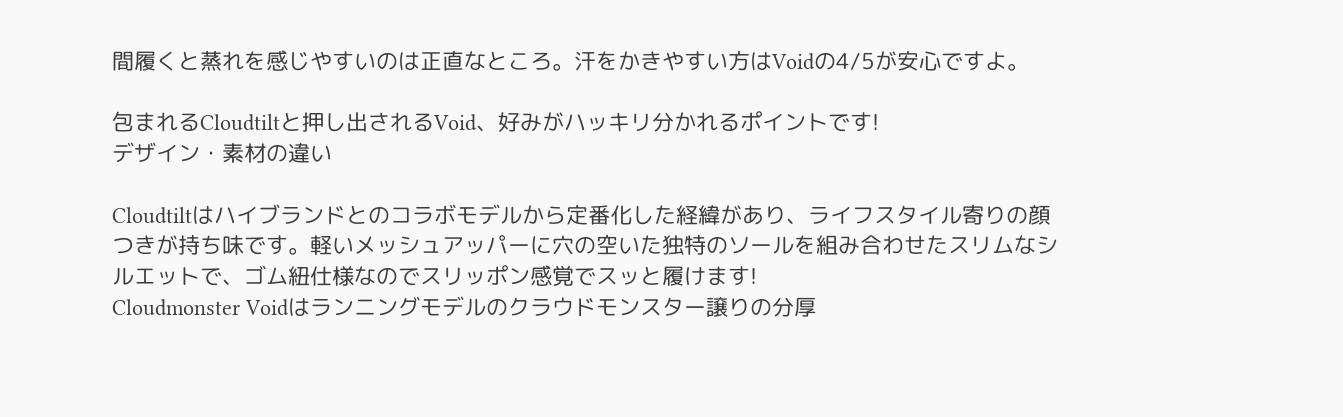間履くと蒸れを感じやすいのは正直なところ。汗をかきやすい方はVoidの4/5が安心ですよ。

包まれるCloudtiltと押し出されるVoid、好みがハッキリ分かれるポイントです!
デザイン・素材の違い

Cloudtiltはハイブランドとのコラボモデルから定番化した経緯があり、ライフスタイル寄りの顔つきが持ち味です。軽いメッシュアッパーに穴の空いた独特のソールを組み合わせたスリムなシルエットで、ゴム紐仕様なのでスリッポン感覚でスッと履けます!
Cloudmonster Voidはランニングモデルのクラウドモンスター譲りの分厚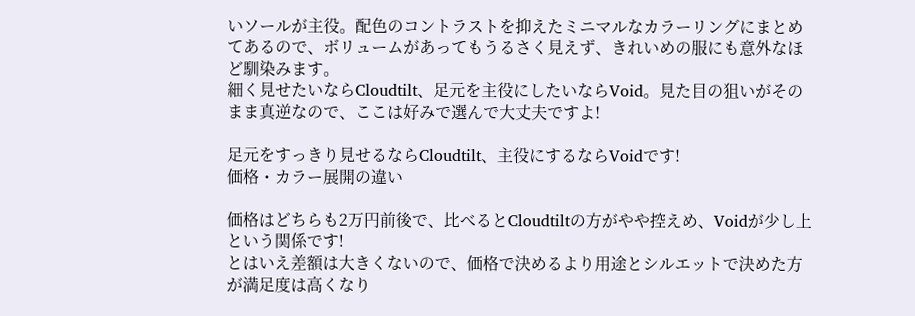いソールが主役。配色のコントラストを抑えたミニマルなカラーリングにまとめてあるので、ボリュームがあってもうるさく見えず、きれいめの服にも意外なほど馴染みます。
細く見せたいならCloudtilt、足元を主役にしたいならVoid。見た目の狙いがそのまま真逆なので、ここは好みで選んで大丈夫ですよ!

足元をすっきり見せるならCloudtilt、主役にするならVoidです!
価格・カラー展開の違い

価格はどちらも2万円前後で、比べるとCloudtiltの方がやや控えめ、Voidが少し上という関係です!
とはいえ差額は大きくないので、価格で決めるより用途とシルエットで決めた方が満足度は高くなり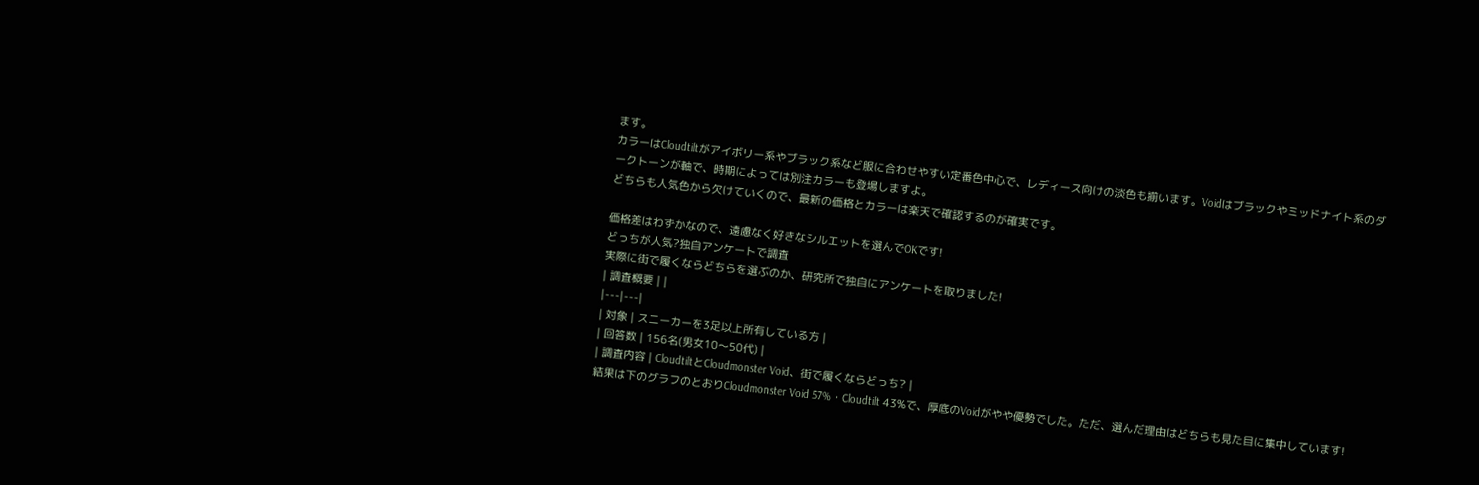ます。
カラーはCloudtiltがアイボリー系やブラック系など服に合わせやすい定番色中心で、レディース向けの淡色も揃います。Voidはブラックやミッドナイト系のダークトーンが軸で、時期によっては別注カラーも登場しますよ。
どちらも人気色から欠けていくので、最新の価格とカラーは楽天で確認するのが確実です。

価格差はわずかなので、遠慮なく好きなシルエットを選んでOKです!
どっちが人気?独自アンケートで調査
実際に街で履くならどちらを選ぶのか、研究所で独自にアンケートを取りました!
| 調査概要 | |
|---|---|
| 対象 | スニーカーを3足以上所有している方 |
| 回答数 | 156名(男女10〜50代) |
| 調査内容 | CloudtiltとCloudmonster Void、街で履くならどっち? |
結果は下のグラフのとおりCloudmonster Void 57%・Cloudtilt 43%で、厚底のVoidがやや優勢でした。ただ、選んだ理由はどちらも見た目に集中しています!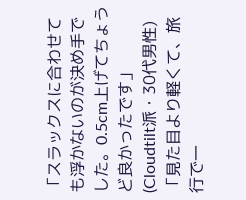「スラックスに合わせても浮かないのが決め手でした。0.5cm上げてちょうど良かったです」(Cloudtilt派・30代男性)
「見た目より軽くて、旅行で一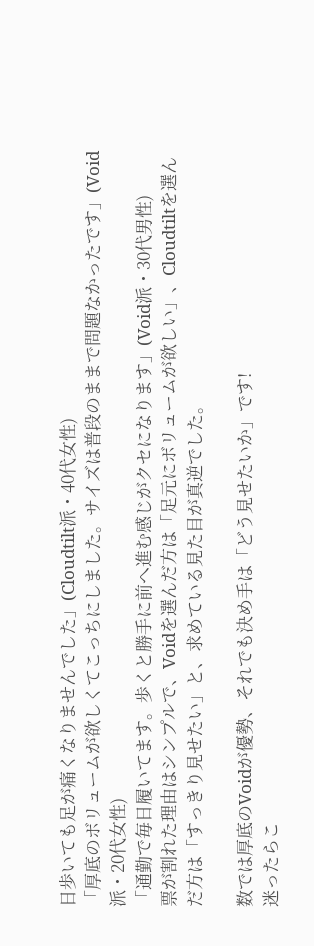日歩いても足が痛くなりませんでした」(Cloudtilt派・40代女性)
「厚底のボリュームが欲しくてこっちにしました。サイズは普段のままで問題なかったです」(Void派・20代女性)
「通勤で毎日履いてます。歩くと勝手に前へ進む感じがクセになります」(Void派・30代男性)
票が割れた理由はシンプルで、Voidを選んだ方は「足元にボリュームが欲しい」、Cloudtiltを選んだ方は「すっきり見せたい」と、求めている見た目が真逆でした。

数では厚底のVoidが優勢、それでも決め手は「どう見せたいか」です!
迷ったらこ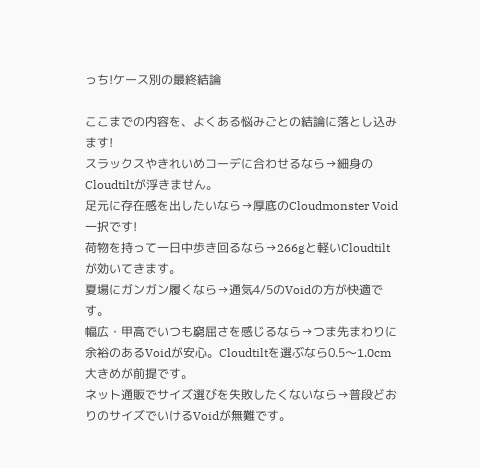っち!ケース別の最終結論

ここまでの内容を、よくある悩みごとの結論に落とし込みます!
スラックスやきれいめコーデに合わせるなら→細身のCloudtiltが浮きません。
足元に存在感を出したいなら→厚底のCloudmonster Void一択です!
荷物を持って一日中歩き回るなら→266gと軽いCloudtiltが効いてきます。
夏場にガンガン履くなら→通気4/5のVoidの方が快適です。
幅広・甲高でいつも窮屈さを感じるなら→つま先まわりに余裕のあるVoidが安心。Cloudtiltを選ぶなら0.5〜1.0cm大きめが前提です。
ネット通販でサイズ選びを失敗したくないなら→普段どおりのサイズでいけるVoidが無難です。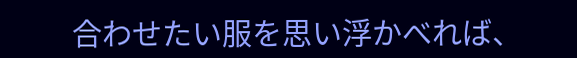合わせたい服を思い浮かべれば、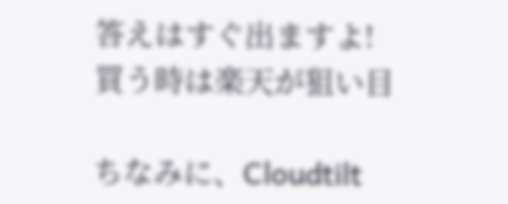答えはすぐ出ますよ!
買う時は楽天が狙い目

ちなみに、Cloudtilt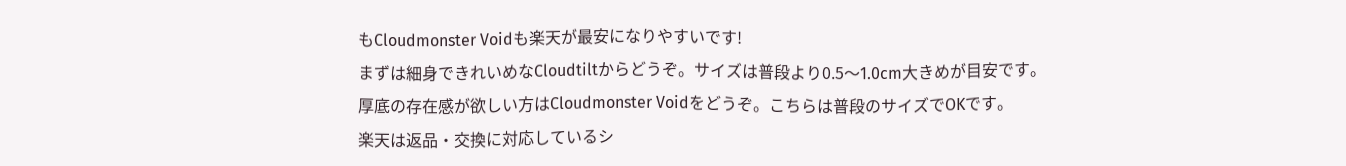もCloudmonster Voidも楽天が最安になりやすいです!
まずは細身できれいめなCloudtiltからどうぞ。サイズは普段より0.5〜1.0cm大きめが目安です。
厚底の存在感が欲しい方はCloudmonster Voidをどうぞ。こちらは普段のサイズでOKです。
楽天は返品・交換に対応しているシ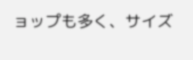ョップも多く、サイズ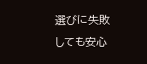選びに失敗しても安心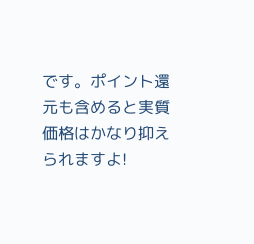です。ポイント還元も含めると実質価格はかなり抑えられますよ!